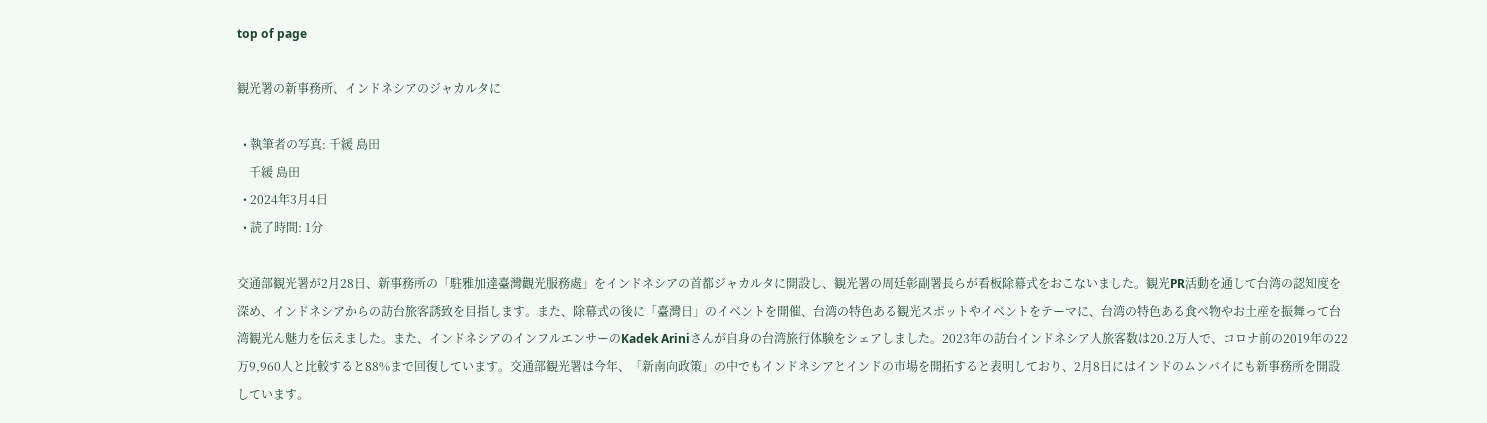top of page

観光署の新事務所、インドネシアのジャカルタに

  • 執筆者の写真: 千緩 島田
    千緩 島田
  • 2024年3月4日
  • 読了時間: 1分

交通部観光署が2月28日、新事務所の「駐雅加達臺灣觀光服務處」をインドネシアの首都ジャカルタに開設し、観光署の周廷彰副署長らが看板除幕式をおこないました。観光PR活動を通して台湾の認知度を深め、インドネシアからの訪台旅客誘致を目指します。また、除幕式の後に「臺灣日」のイベントを開催、台湾の特色ある観光スポットやイベントをテーマに、台湾の特色ある食べ物やお土産を振舞って台湾観光ん魅力を伝えました。また、インドネシアのインフルエンサーのKadek Ariniさんが自身の台湾旅行体験をシェアしました。2023年の訪台インドネシア人旅客数は20.2万人で、コロナ前の2019年の22万9,960人と比較すると88%まで回復しています。交通部観光署は今年、「新南向政策」の中でもインドネシアとインドの市場を開拓すると表明しており、2月8日にはインドのムンバイにも新事務所を開設しています。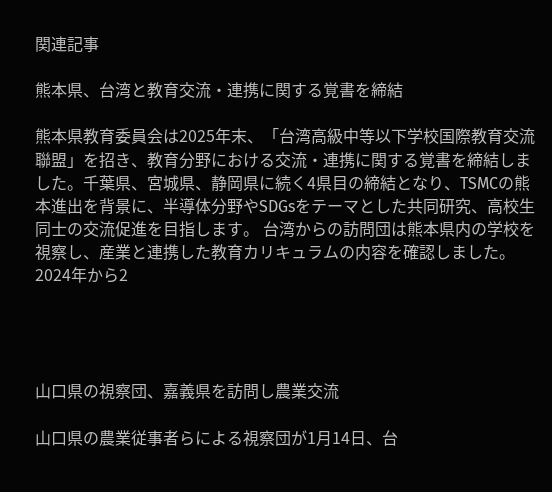関連記事

熊本県、台湾と教育交流・連携に関する覚書を締結

熊本県教育委員会は2025年末、「台湾高級中等以下学校国際教育交流聯盟」を招き、教育分野における交流・連携に関する覚書を締結しました。千葉県、宮城県、静岡県に続く4県目の締結となり、TSMCの熊本進出を背景に、半導体分野やSDGsをテーマとした共同研究、高校生同士の交流促進を目指します。 台湾からの訪問団は熊本県内の学校を視察し、産業と連携した教育カリキュラムの内容を確認しました。2024年から2




山口県の視察団、嘉義県を訪問し農業交流

山口県の農業従事者らによる視察団が1月14日、台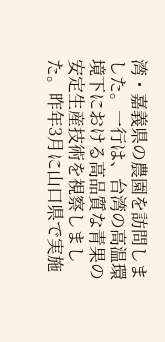湾・嘉義県の農園を訪問しました。一行は、台湾の高温環境下における高品質な青果の安定生産技術を視察しました。昨年3月に山口県で実施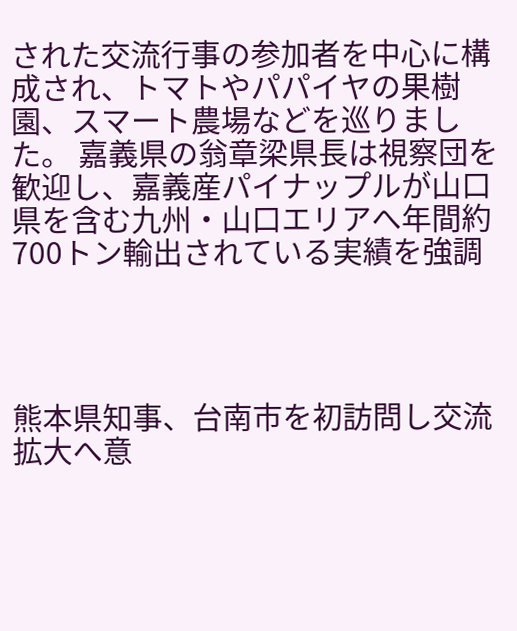された交流行事の参加者を中心に構成され、トマトやパパイヤの果樹園、スマート農場などを巡りました。 嘉義県の翁章梁県長は視察団を歓迎し、嘉義産パイナップルが山口県を含む九州・山口エリアへ年間約700トン輸出されている実績を強調




熊本県知事、台南市を初訪問し交流拡大へ意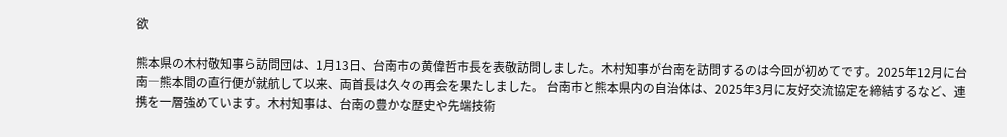欲

熊本県の木村敬知事ら訪問団は、1月13日、台南市の黄偉哲市長を表敬訪問しました。木村知事が台南を訪問するのは今回が初めてです。2025年12月に台南―熊本間の直行便が就航して以来、両首長は久々の再会を果たしました。 台南市と熊本県内の自治体は、2025年3月に友好交流協定を締結するなど、連携を一層強めています。木村知事は、台南の豊かな歴史や先端技術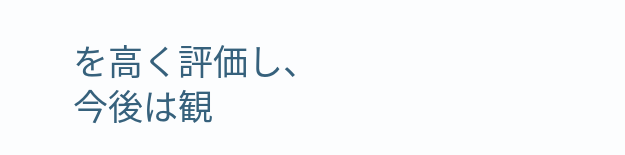を高く評価し、今後は観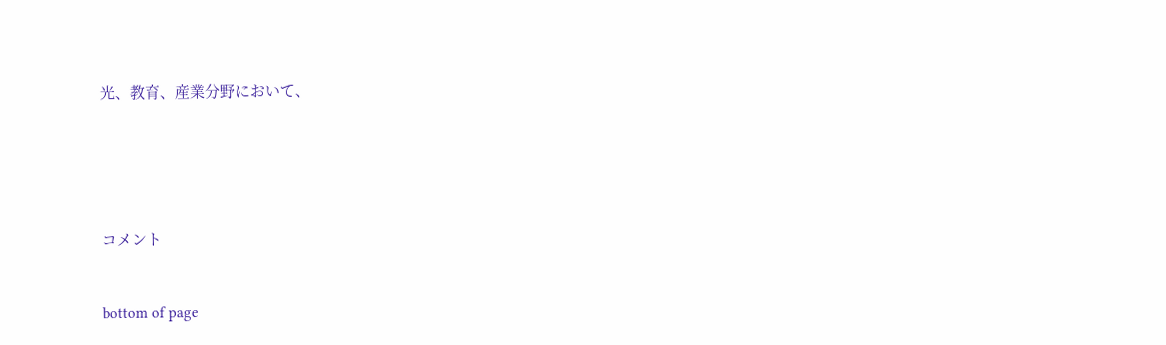光、教育、産業分野において、





コメント


bottom of page